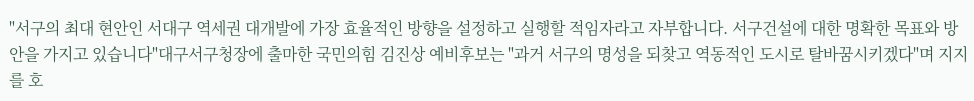"서구의 최대 현안인 서대구 역세권 대개발에 가장 효율적인 방향을 설정하고 실행할 적임자라고 자부합니다. 서구건설에 대한 명확한 목표와 방안을 가지고 있습니다"대구서구청장에 출마한 국민의힘 김진상 예비후보는 "과거 서구의 명성을 되찾고 역동적인 도시로 탈바꿈시키겠다"며 지지를 호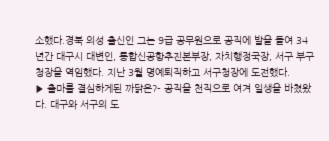소했다.경북 의성 출신인 그는 9급 공무원으로 공직에 발을 들여 34년간 대구시 대변인, 통합신공항추진본부장, 자치행정국장, 서구 부구청장을 역임했다. 지난 3월 명예퇴직하고 서구청장에 도전했다.
▶ 출마를 결심하게된 까닭은?- 공직을 천직으로 여겨 일생을 바쳤왔다. 대구와 서구의 도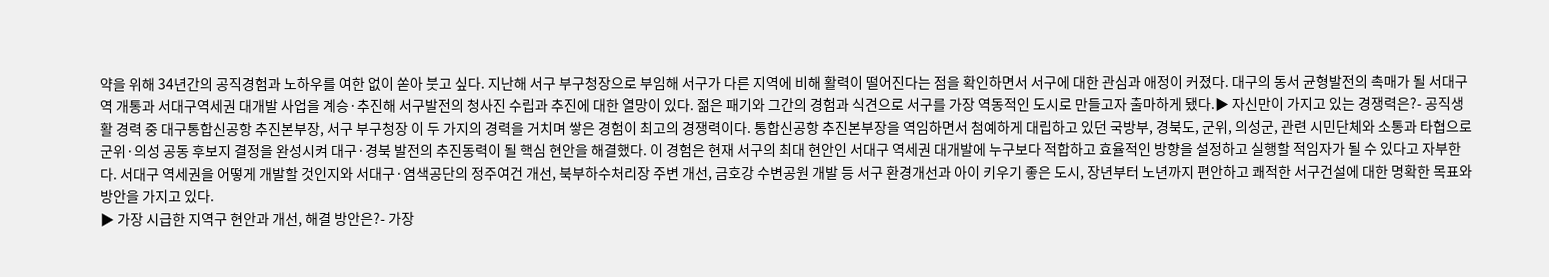약을 위해 34년간의 공직경험과 노하우를 여한 없이 쏟아 붓고 싶다. 지난해 서구 부구청장으로 부임해 서구가 다른 지역에 비해 활력이 떨어진다는 점을 확인하면서 서구에 대한 관심과 애정이 커졌다. 대구의 동서 균형발전의 촉매가 될 서대구역 개통과 서대구역세권 대개발 사업을 계승·추진해 서구발전의 청사진 수립과 추진에 대한 열망이 있다. 젊은 패기와 그간의 경험과 식견으로 서구를 가장 역동적인 도시로 만들고자 출마하게 됐다.▶ 자신만이 가지고 있는 경쟁력은?- 공직생활 경력 중 대구통합신공항 추진본부장, 서구 부구청장 이 두 가지의 경력을 거치며 쌓은 경험이 최고의 경쟁력이다. 통합신공항 추진본부장을 역임하면서 첨예하게 대립하고 있던 국방부, 경북도, 군위, 의성군, 관련 시민단체와 소통과 타협으로 군위·의성 공동 후보지 결정을 완성시켜 대구·경북 발전의 추진동력이 될 핵심 현안을 해결했다. 이 경험은 현재 서구의 최대 현안인 서대구 역세권 대개발에 누구보다 적합하고 효율적인 방향을 설정하고 실행할 적임자가 될 수 있다고 자부한다. 서대구 역세권을 어떻게 개발할 것인지와 서대구·염색공단의 정주여건 개선, 북부하수처리장 주변 개선, 금호강 수변공원 개발 등 서구 환경개선과 아이 키우기 좋은 도시, 장년부터 노년까지 편안하고 쾌적한 서구건설에 대한 명확한 목표와 방안을 가지고 있다.
▶ 가장 시급한 지역구 현안과 개선, 해결 방안은?- 가장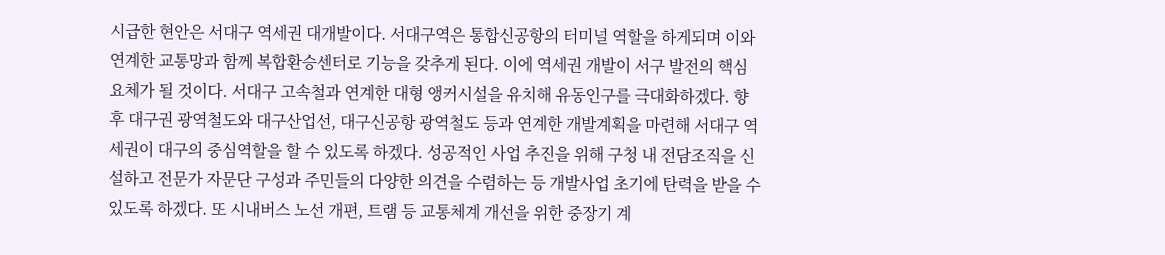시급한 현안은 서대구 역세권 대개발이다. 서대구역은 통합신공항의 터미널 역할을 하게되며 이와 연계한 교통망과 함께 복합환승센터로 기능을 갖추게 된다. 이에 역세권 개발이 서구 발전의 핵심요체가 될 것이다. 서대구 고속철과 연계한 대형 앵커시설을 유치해 유동인구를 극대화하겠다. 향후 대구권 광역철도와 대구산업선, 대구신공항 광역철도 등과 연계한 개발계획을 마련해 서대구 역세권이 대구의 중심역할을 할 수 있도록 하겠다. 성공적인 사업 추진을 위해 구청 내 전담조직을 신설하고 전문가 자문단 구성과 주민들의 다양한 의견을 수렴하는 등 개발사업 초기에 탄력을 받을 수 있도록 하겠다. 또 시내버스 노선 개편, 트램 등 교통체계 개선을 위한 중장기 계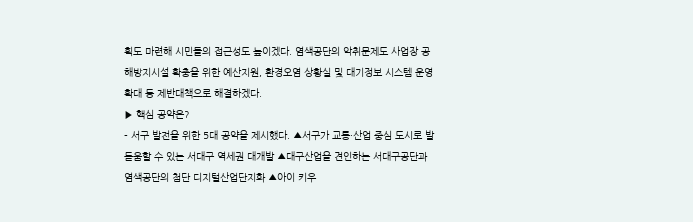획도 마련해 시민들의 접근성도 높이겠다. 염색공단의 악취문제도 사업장 공해방지시설 확충을 위한 예산지원, 환경오염 상황실 및 대기정보 시스템 운영 확대 등 제반대책으로 해결하겠다.
▶ 핵심 공약은?
- 서구 발전을 위한 5대 공약을 제시했다. ▲서구가 교통·산업 중심 도시로 발돋움할 수 있는 서대구 역세권 대개발 ▲대구산업을 견인하는 서대구공단과 염색공단의 첨단 디지털산업단지화 ▲아이 키우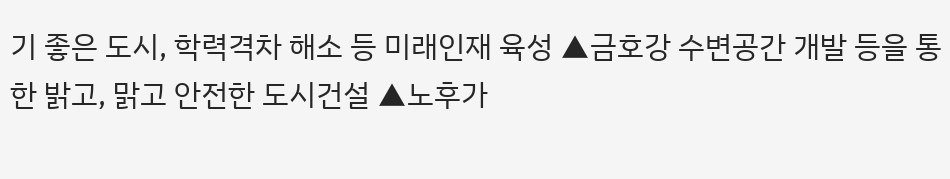기 좋은 도시, 학력격차 해소 등 미래인재 육성 ▲금호강 수변공간 개발 등을 통한 밝고, 맑고 안전한 도시건설 ▲노후가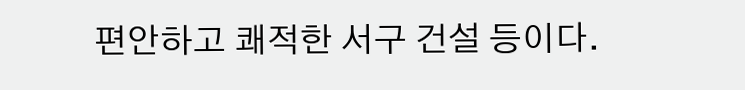편안하고 쾌적한 서구 건설 등이다.